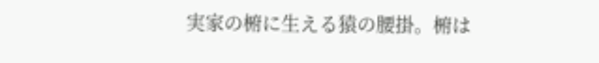実家の椨に生える猿の腰掛。椨は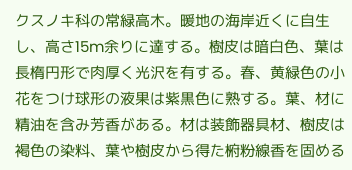クスノキ科の常緑高木。暖地の海岸近くに自生し、高さ15m余りに達する。樹皮は暗白色、葉は長楕円形で肉厚く光沢を有する。春、黄緑色の小花をつけ球形の液果は紫黒色に熟する。葉、材に精油を含み芳香がある。材は装飾器具材、樹皮は褐色の染料、葉や樹皮から得た椨粉線香を固める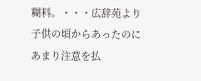糊料。・・・広辞苑より
子供の頃からあったのにあまり注意を払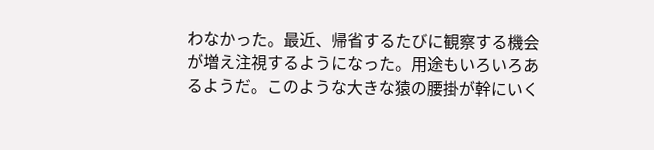わなかった。最近、帰省するたびに観察する機会が増え注視するようになった。用途もいろいろあるようだ。このような大きな猿の腰掛が幹にいく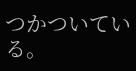つかついている。